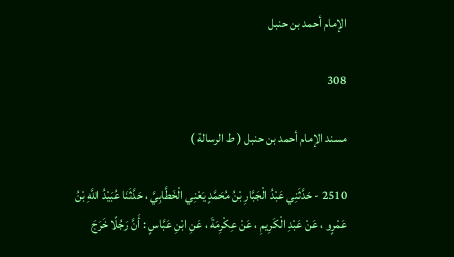الإمام أحمد بن حنبل

308

مسند الإمام أحمد بن حنبل ( ط الرسالة )

2510 - حَدَّثَنِي عَبْدُ الْجَبَّارِ بْنُ مُحَمَّدٍ يَعْنِي الْخَطَّابِيَّ ، حَدَّثَنَا عُبَيْدُ اللَّهِ بْنُ عَمْرٍو ، عَنْ عَبْدِ الْكَرِيمِ ، عَنْ عِكْرِمَةَ ، عَنِ ابْنِ عَبَّاسٍ : أَنَّ رَجُلًا خَرَجَ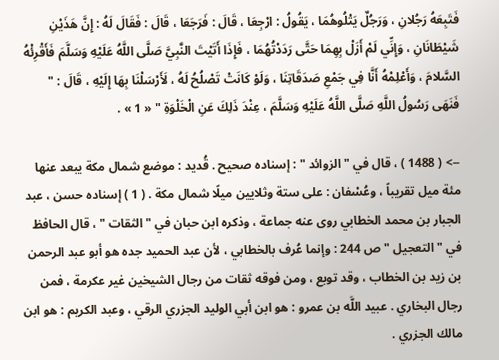فَتَبِعَهُ رَجُلانِ ، وَرَجُلٌ يَتْلُوهُمَا ، يَقُولُ : ارْجِعَا ، قَالَ : فَرَجَعَا ، قَالَ : فَقَالَ لَهُ : إِنَّ هَذَيْنِ شَيْطَانَانِ ، وَإِنِّي لَمْ أَزَلْ بِهِمَا حَتَّى رَدَدْتُهُمَا ، فَإِذَا أَتَيْتَ النَّبِيَّ صَلَّى اللَّهُ عَلَيْهِ وَسَلَّمَ فَأَقْرِئْهُ السَّلامَ ، وَأَعْلِمْهُ أَنَّا فِي جَمْعِ صَدَقَاتِنَا ، وَلَوْ كَانَتْ تَصْلُحُ لَهُ ، لَأَرْسَلْنَا بِهَا إِلَيْهِ ، قَالَ : " فَنَهَى رَسُولُ اللَّهِ صَلَّى اللَّهُ عَلَيْهِ وَسَلَّمَ ، عِنْدَ ذَلِكَ عَنِ الْخَلْوَةِ " « 1 » .

--> ( 1488 ) ، قال في " الزوائد " : إسناده صحيح . قُديد : موضع شمال مكة يبعد عنها مئة ميل تقريباً ، وعُسْفان : على ستة وثلايين ميلًا شمال مكة . ( 1 ) إسناده حسن ، عبد الجبار بن محمد الخطابي روى عنه جماعة ، وذكره ابن حبان في " الثقات " ، قال الحافظ في " التعجيل " ص 244 : وإنما عُرف بالخطابي ، لأن عبد الحميد جده هو أبو عبد الرحمن بن زيد بن الخطاب ، وقد توبع ، ومن فوقه ثقات من رجال الشيخين غير عكرمة ، فمن رجال البخاري . عبيد اللَّه بن عمرو : هو ابن أبي الوليد الجزري الرقي ، وعبد الكريم : هو ابن مالك الجزري .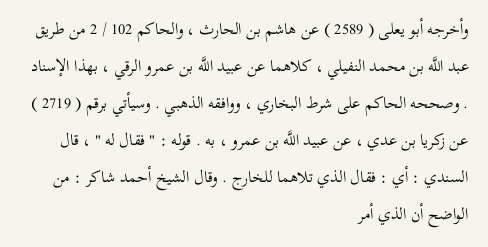وأخرجه أبو يعلى ( 2589 ) عن هاشم بن الحارث ، والحاكم 102 / 2 من طريق عبد اللَّه بن محمد النفيلي ، كلاهما عن عبيد اللَّه بن عمرو الرقي ، بهذا الإسناد . وصححه الحاكم على شرط البخاري ، ووافقه الذهبي . وسيأتي برقم ( 2719 ) عن زكريا بن عدي ، عن عبيد اللَّه بن عمرو ، به . قوله : " فقال له " ، قال السندي : أي : فقال الذي تلاهما للخارج . وقال الشيخ أحمد شاكر : من الواضح أن الذي أمر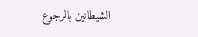الشيطانين بالرجوع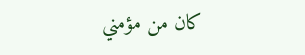كان من مؤمني